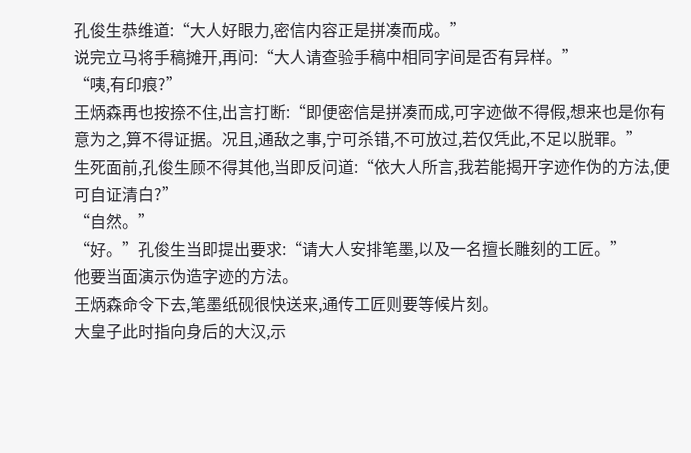孔俊生恭维道:“大人好眼力,密信内容正是拼凑而成。”
说完立马将手稿摊开,再问:“大人请查验手稿中相同字间是否有异样。”
“咦,有印痕?”
王炳森再也按捺不住,出言打断:“即便密信是拼凑而成,可字迹做不得假,想来也是你有意为之,算不得证据。况且,通敌之事,宁可杀错,不可放过,若仅凭此,不足以脱罪。”
生死面前,孔俊生顾不得其他,当即反问道:“依大人所言,我若能揭开字迹作伪的方法,便可自证清白?”
“自然。”
“好。”孔俊生当即提出要求:“请大人安排笔墨,以及一名擅长雕刻的工匠。”
他要当面演示伪造字迹的方法。
王炳森命令下去,笔墨纸砚很快送来,通传工匠则要等候片刻。
大皇子此时指向身后的大汉,示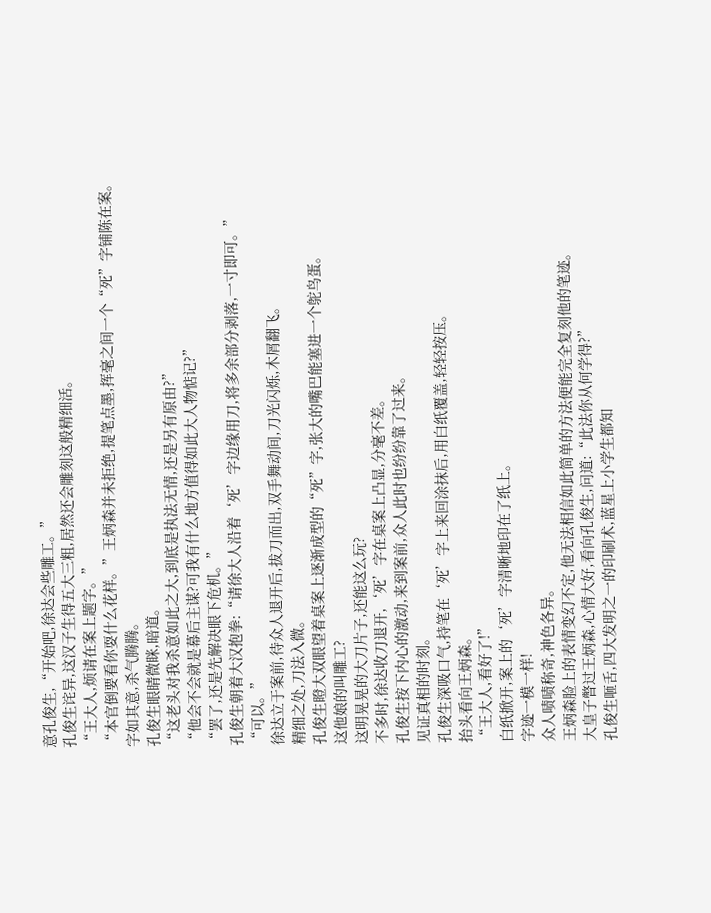意孔俊生,“开始吧,徐达会些雕工。”
孔俊生诧异,这汉子生得五大三粗,居然还会雕刻这般精细活。
“王大人,烦请在案上题字。”
“本官倒要看你耍什么花样。”王炳森并未拒绝,提笔点墨,挥毫之间一个“死”字铺陈在案。
字如其意,杀气腾腾。
孔俊生眼睛微眯,暗道。
“这老头对我杀意如此之大,到底是执法无情,还是另有原由?”
“他会不会就是幕后主谋?可我有什么地方值得如此大人物惦记?”
“罢了,还是先解决眼下危机。”
孔俊生朝着大汉抱拳:“请徐大人沿着‘死’字边缘用刀,将多余部分剥落,一寸即可。”
“可以。”
徐达立于案前,待众人退开后,拔刀而出,双手舞动间,刀光闪烁,木屑翻飞。
精细之处,刀法入微。
孔俊生瞪大双眼望着桌案上逐渐成型的“死”字,张大的嘴巴能塞进一个鸵鸟蛋。
这他娘的叫雕工?
这明晃晃的大刀片子,还能这么玩?
不多时,徐达收刀退开,‘死’字在桌案上凸显,分毫不差。
孔俊生按下内心的激动,来到案前,众人此时也纷纷靠了过来。
见证真相的时刻。
孔俊生深吸口气,持笔在‘死’字上来回涂抹后,用白纸覆盖,轻轻按压。
抬头看向王炳森。
“王大人,看好了!”
白纸掀开,案上的‘死’字清晰地印在了纸上。
字迹一模一样!
众人啧啧称奇,神色各异。
王炳森脸上的表情变幻不定,他无法相信如此简单的方法便能完全复刻他的笔迹。
大皇子瞥过王炳森,心情大好,看向孔俊生,问道:“此法你从何学得?”
孔俊生咂舌,四大发明之一的印刷术,蓝星上小学生都知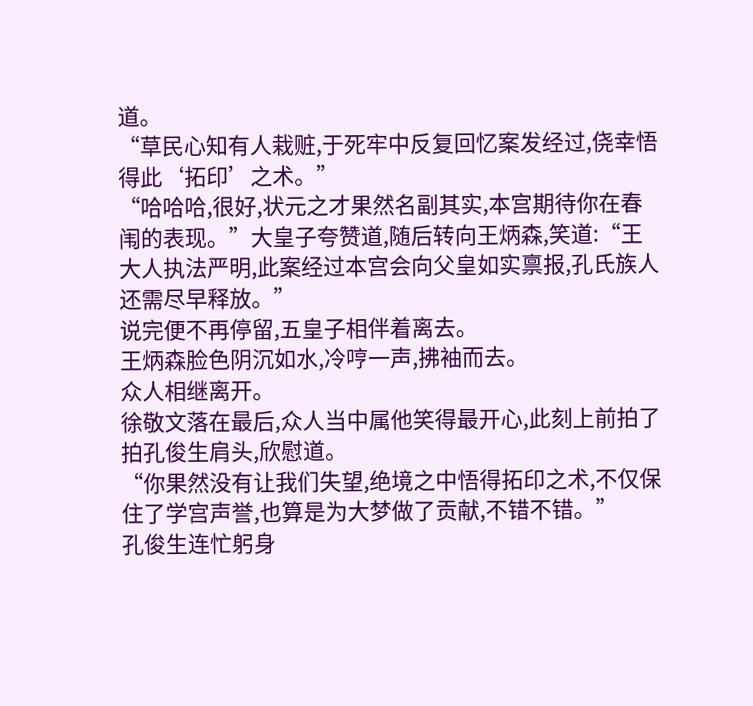道。
“草民心知有人栽赃,于死牢中反复回忆案发经过,侥幸悟得此‘拓印’之术。”
“哈哈哈,很好,状元之才果然名副其实,本宫期待你在春闱的表现。”大皇子夸赞道,随后转向王炳森,笑道:“王大人执法严明,此案经过本宫会向父皇如实禀报,孔氏族人还需尽早释放。”
说完便不再停留,五皇子相伴着离去。
王炳森脸色阴沉如水,冷哼一声,拂袖而去。
众人相继离开。
徐敬文落在最后,众人当中属他笑得最开心,此刻上前拍了拍孔俊生肩头,欣慰道。
“你果然没有让我们失望,绝境之中悟得拓印之术,不仅保住了学宫声誉,也算是为大梦做了贡献,不错不错。”
孔俊生连忙躬身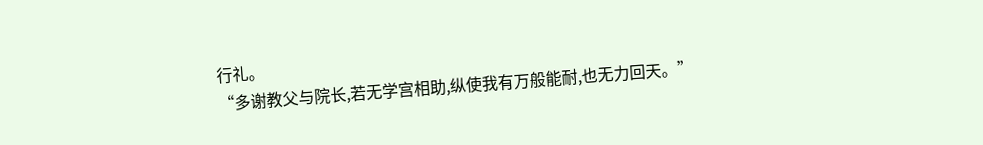行礼。
“多谢教父与院长,若无学宫相助,纵使我有万般能耐,也无力回天。”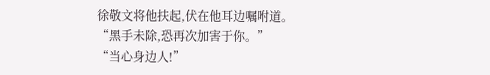徐敬文将他扶起,伏在他耳边嘱咐道。
“黑手未除,恐再次加害于你。”
“当心身边人!”